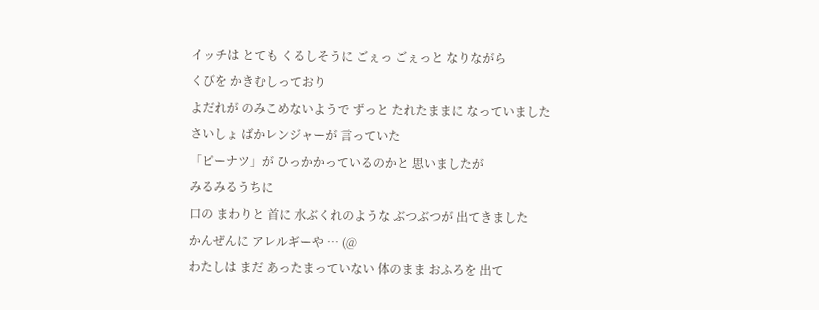イッチは とても くるしそうに ごぇっ ごぇっと なりながら
くびを かきむしっており
よだれが のみこめないようで ずっと たれたままに なっていました
さいしょ ばかレンジャーが 言っていた
「ピーナツ」が ひっかかっているのかと 思いましたが
みるみるうちに
口の まわりと 首に 水ぶくれのような ぶつぶつが 出てきました
かんぜんに アレルギーや … (@
わたしは まだ あったまっていない 体のまま おふろを 出て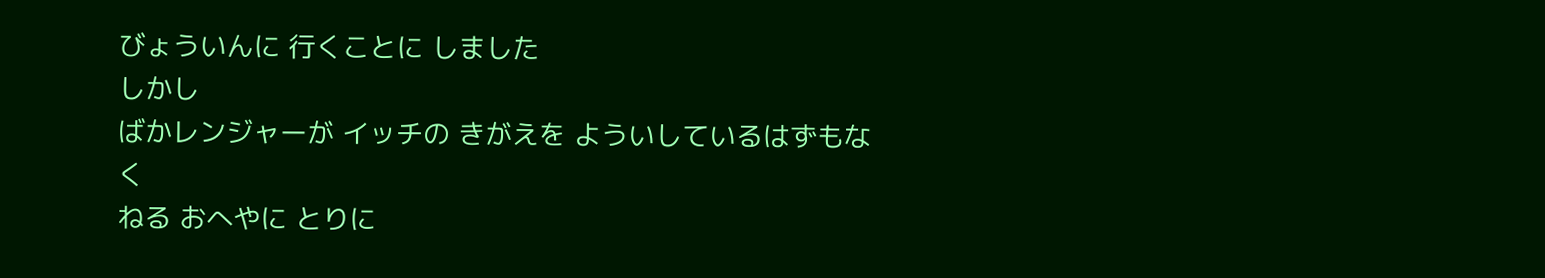びょういんに 行くことに しました
しかし
ばかレンジャーが イッチの きがえを よういしているはずもなく
ねる おへやに とりに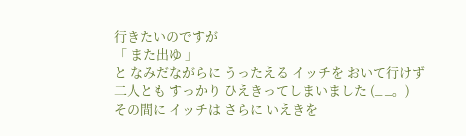行きたいのですが
「 また出ゆ 」
と なみだながらに うったえる イッチを おいて行けず
二人とも すっかり ひえきってしまいました (_ _。)
その間に イッチは さらに いえきを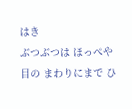はき
ぶつぶつは ほっぺや 目の まわりにまで ひ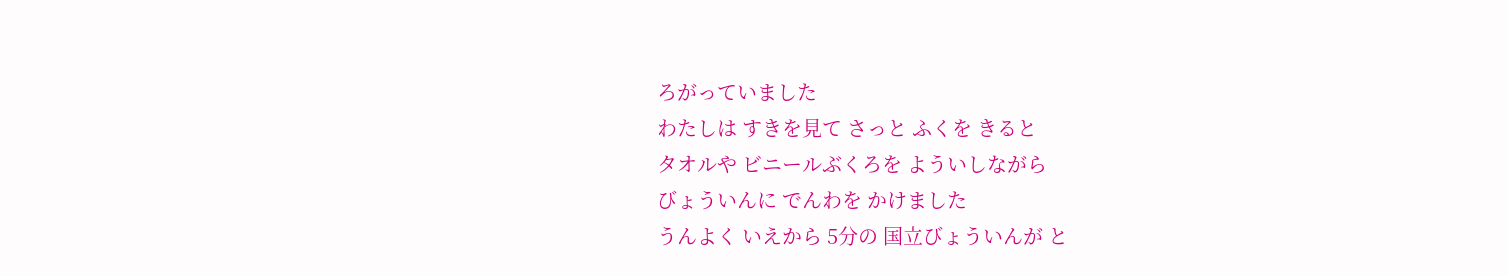ろがっていました
わたしは すきを見て さっと ふくを きると
タオルや ビニールぶくろを よういしながら
びょういんに でんわを かけました
うんよく いえから 5分の 国立びょういんが と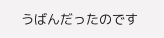うばんだったのです